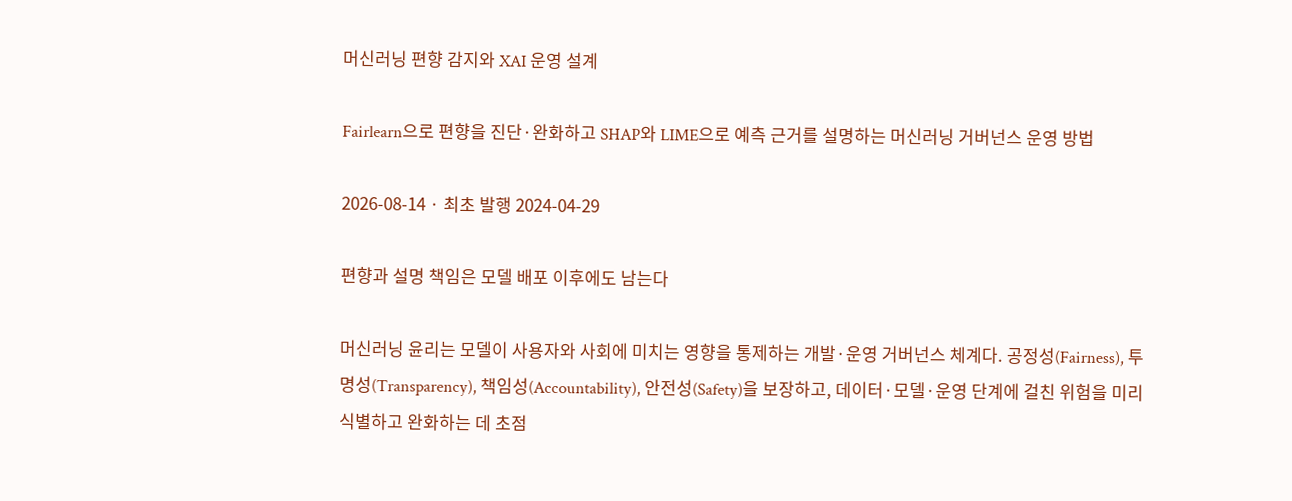머신러닝 편향 감지와 XAI 운영 설계

Fairlearn으로 편향을 진단·완화하고 SHAP와 LIME으로 예측 근거를 설명하는 머신러닝 거버넌스 운영 방법

2026-08-14 · 최초 발행 2024-04-29

편향과 설명 책임은 모델 배포 이후에도 남는다

머신러닝 윤리는 모델이 사용자와 사회에 미치는 영향을 통제하는 개발·운영 거버넌스 체계다. 공정성(Fairness), 투명성(Transparency), 책임성(Accountability), 안전성(Safety)을 보장하고, 데이터·모델·운영 단계에 걸친 위험을 미리 식별하고 완화하는 데 초점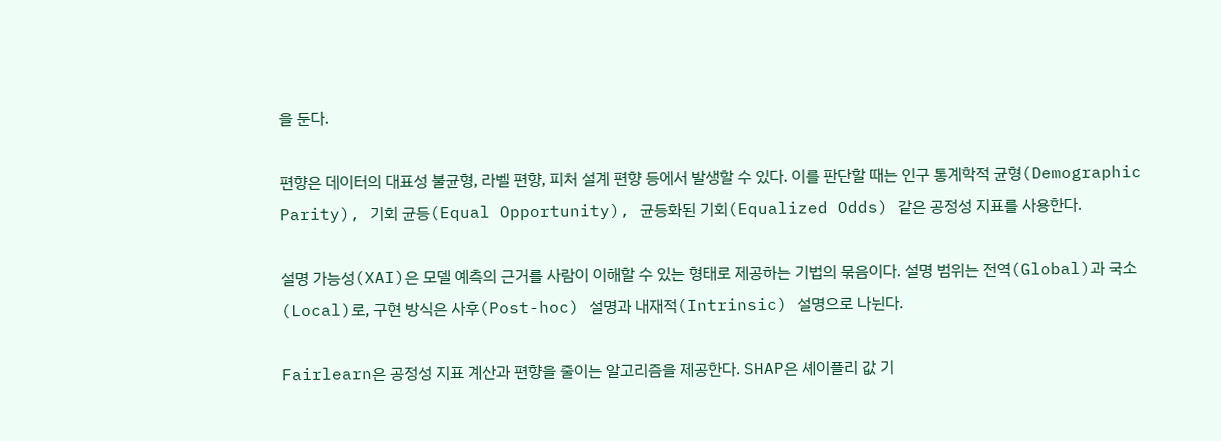을 둔다.

편향은 데이터의 대표성 불균형, 라벨 편향, 피처 설계 편향 등에서 발생할 수 있다. 이를 판단할 때는 인구 통계학적 균형(Demographic Parity), 기회 균등(Equal Opportunity), 균등화된 기회(Equalized Odds) 같은 공정성 지표를 사용한다.

설명 가능성(XAI)은 모델 예측의 근거를 사람이 이해할 수 있는 형태로 제공하는 기법의 묶음이다. 설명 범위는 전역(Global)과 국소(Local)로, 구현 방식은 사후(Post-hoc) 설명과 내재적(Intrinsic) 설명으로 나뉜다.

Fairlearn은 공정성 지표 계산과 편향을 줄이는 알고리즘을 제공한다. SHAP은 셰이플리 값 기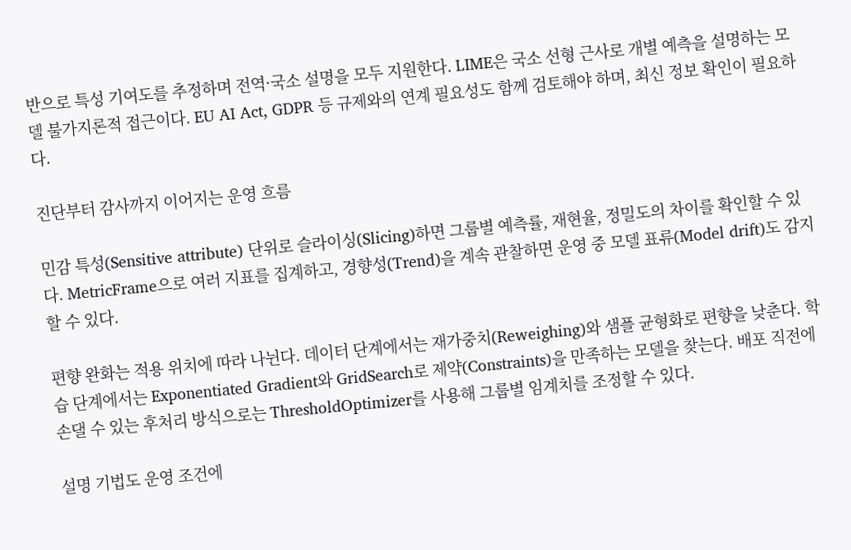반으로 특성 기여도를 추정하며 전역·국소 설명을 모두 지원한다. LIME은 국소 선형 근사로 개별 예측을 설명하는 모델 불가지론적 접근이다. EU AI Act, GDPR 등 규제와의 연계 필요성도 함께 검토해야 하며, 최신 정보 확인이 필요하다.

진단부터 감사까지 이어지는 운영 흐름

민감 특성(Sensitive attribute) 단위로 슬라이싱(Slicing)하면 그룹별 예측률, 재현율, 정밀도의 차이를 확인할 수 있다. MetricFrame으로 여러 지표를 집계하고, 경향성(Trend)을 계속 관찰하면 운영 중 모델 표류(Model drift)도 감지할 수 있다.

편향 완화는 적용 위치에 따라 나뉜다. 데이터 단계에서는 재가중치(Reweighing)와 샘플 균형화로 편향을 낮춘다. 학습 단계에서는 Exponentiated Gradient와 GridSearch로 제약(Constraints)을 만족하는 모델을 찾는다. 배포 직전에 손댈 수 있는 후처리 방식으로는 ThresholdOptimizer를 사용해 그룹별 임계치를 조정할 수 있다.

설명 기법도 운영 조건에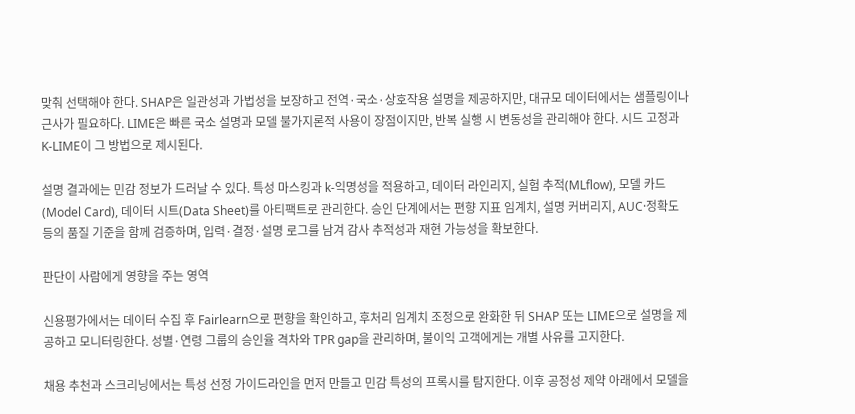맞춰 선택해야 한다. SHAP은 일관성과 가법성을 보장하고 전역·국소·상호작용 설명을 제공하지만, 대규모 데이터에서는 샘플링이나 근사가 필요하다. LIME은 빠른 국소 설명과 모델 불가지론적 사용이 장점이지만, 반복 실행 시 변동성을 관리해야 한다. 시드 고정과 K-LIME이 그 방법으로 제시된다.

설명 결과에는 민감 정보가 드러날 수 있다. 특성 마스킹과 k-익명성을 적용하고, 데이터 라인리지, 실험 추적(MLflow), 모델 카드(Model Card), 데이터 시트(Data Sheet)를 아티팩트로 관리한다. 승인 단계에서는 편향 지표 임계치, 설명 커버리지, AUC·정확도 등의 품질 기준을 함께 검증하며, 입력·결정·설명 로그를 남겨 감사 추적성과 재현 가능성을 확보한다.

판단이 사람에게 영향을 주는 영역

신용평가에서는 데이터 수집 후 Fairlearn으로 편향을 확인하고, 후처리 임계치 조정으로 완화한 뒤 SHAP 또는 LIME으로 설명을 제공하고 모니터링한다. 성별·연령 그룹의 승인율 격차와 TPR gap을 관리하며, 불이익 고객에게는 개별 사유를 고지한다.

채용 추천과 스크리닝에서는 특성 선정 가이드라인을 먼저 만들고 민감 특성의 프록시를 탐지한다. 이후 공정성 제약 아래에서 모델을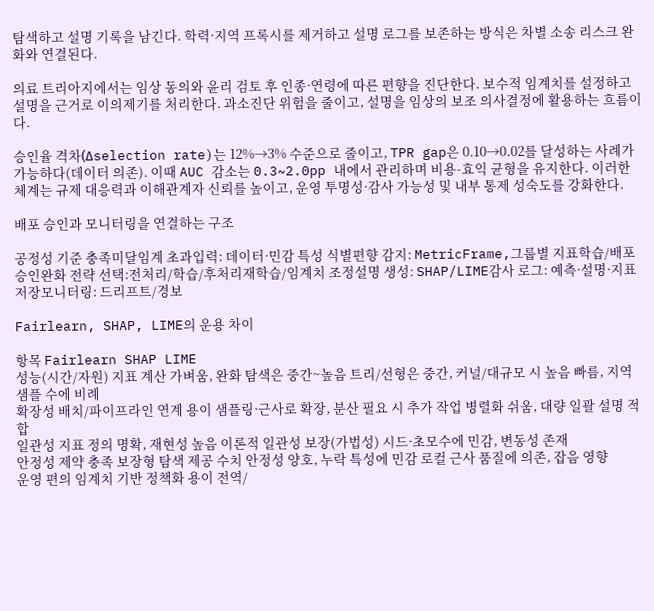탐색하고 설명 기록을 남긴다. 학력·지역 프록시를 제거하고 설명 로그를 보존하는 방식은 차별 소송 리스크 완화와 연결된다.

의료 트리아지에서는 임상 동의와 윤리 검토 후 인종·연령에 따른 편향을 진단한다. 보수적 임계치를 설정하고 설명을 근거로 이의제기를 처리한다. 과소진단 위험을 줄이고, 설명을 임상의 보조 의사결정에 활용하는 흐름이다.

승인율 격차(Δselection rate)는 12%→3% 수준으로 줄이고, TPR gap은 0.10→0.02를 달성하는 사례가 가능하다(데이터 의존). 이때 AUC 감소는 0.3~2.0pp 내에서 관리하며 비용-효익 균형을 유지한다. 이러한 체계는 규제 대응력과 이해관계자 신뢰를 높이고, 운영 투명성·감사 가능성 및 내부 통제 성숙도를 강화한다.

배포 승인과 모니터링을 연결하는 구조

공정성 기준 충족미달임계 초과입력: 데이터·민감 특성 식별편향 감지: MetricFrame,그룹별 지표학습/배포 승인완화 전략 선택:전처리/학습/후처리재학습/임계치 조정설명 생성: SHAP/LIME감사 로그: 예측·설명·지표 저장모니터링: 드리프트/경보

Fairlearn, SHAP, LIME의 운용 차이

항목 Fairlearn SHAP LIME
성능(시간/자원) 지표 계산 가벼움, 완화 탐색은 중간~높음 트리/선형은 중간, 커널/대규모 시 높음 빠름, 지역 샘플 수에 비례
확장성 배치/파이프라인 연계 용이 샘플링·근사로 확장, 분산 필요 시 추가 작업 병렬화 쉬움, 대량 일괄 설명 적합
일관성 지표 정의 명확, 재현성 높음 이론적 일관성 보장(가법성) 시드·초모수에 민감, 변동성 존재
안정성 제약 충족 보장형 탐색 제공 수치 안정성 양호, 누락 특성에 민감 로컬 근사 품질에 의존, 잡음 영향
운영 편의 임계치 기반 정책화 용이 전역/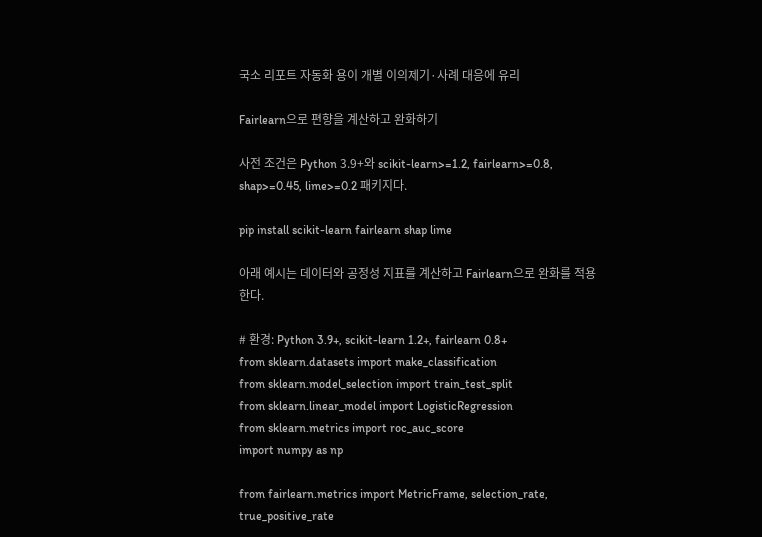국소 리포트 자동화 용이 개별 이의제기·사례 대응에 유리

Fairlearn으로 편향을 계산하고 완화하기

사전 조건은 Python 3.9+와 scikit-learn>=1.2, fairlearn>=0.8, shap>=0.45, lime>=0.2 패키지다.

pip install scikit-learn fairlearn shap lime

아래 예시는 데이터와 공정성 지표를 계산하고 Fairlearn으로 완화를 적용한다.

# 환경: Python 3.9+, scikit-learn 1.2+, fairlearn 0.8+
from sklearn.datasets import make_classification
from sklearn.model_selection import train_test_split
from sklearn.linear_model import LogisticRegression
from sklearn.metrics import roc_auc_score
import numpy as np

from fairlearn.metrics import MetricFrame, selection_rate, true_positive_rate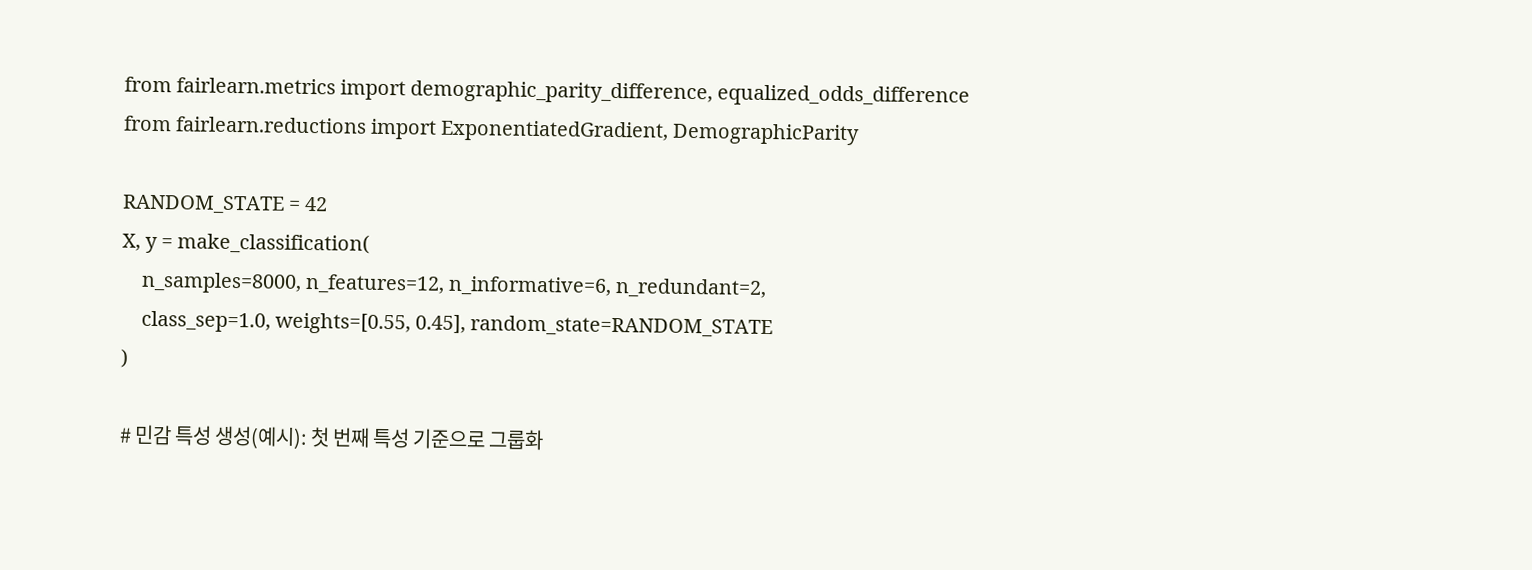from fairlearn.metrics import demographic_parity_difference, equalized_odds_difference
from fairlearn.reductions import ExponentiatedGradient, DemographicParity

RANDOM_STATE = 42
X, y = make_classification(
    n_samples=8000, n_features=12, n_informative=6, n_redundant=2,
    class_sep=1.0, weights=[0.55, 0.45], random_state=RANDOM_STATE
)

# 민감 특성 생성(예시): 첫 번째 특성 기준으로 그룹화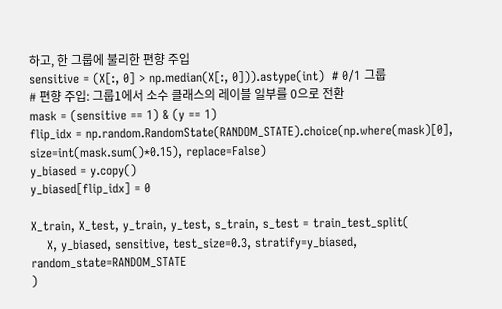하고, 한 그룹에 불리한 편향 주입
sensitive = (X[:, 0] > np.median(X[:, 0])).astype(int)  # 0/1 그룹
# 편향 주입: 그룹1에서 소수 클래스의 레이블 일부를 0으로 전환
mask = (sensitive == 1) & (y == 1)
flip_idx = np.random.RandomState(RANDOM_STATE).choice(np.where(mask)[0], size=int(mask.sum()*0.15), replace=False)
y_biased = y.copy()
y_biased[flip_idx] = 0

X_train, X_test, y_train, y_test, s_train, s_test = train_test_split(
    X, y_biased, sensitive, test_size=0.3, stratify=y_biased, random_state=RANDOM_STATE
)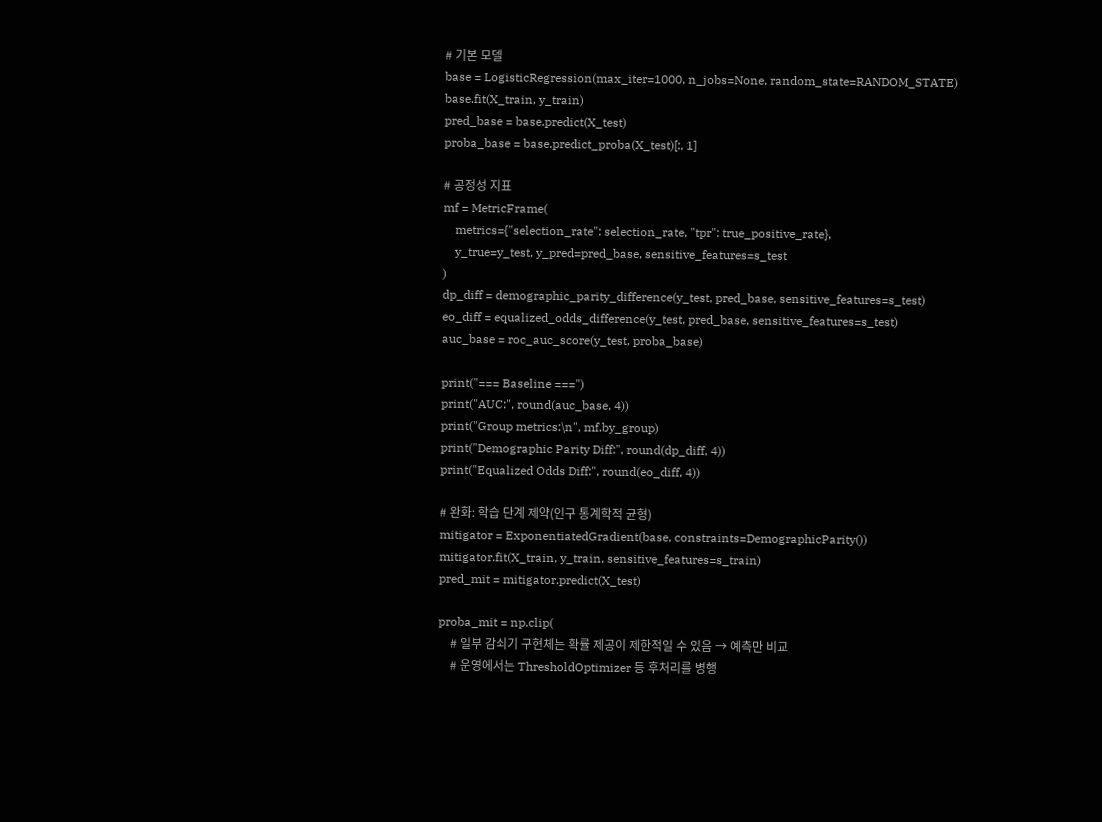# 기본 모델
base = LogisticRegression(max_iter=1000, n_jobs=None, random_state=RANDOM_STATE)
base.fit(X_train, y_train)
pred_base = base.predict(X_test)
proba_base = base.predict_proba(X_test)[:, 1]

# 공정성 지표
mf = MetricFrame(
    metrics={"selection_rate": selection_rate, "tpr": true_positive_rate},
    y_true=y_test, y_pred=pred_base, sensitive_features=s_test
)
dp_diff = demographic_parity_difference(y_test, pred_base, sensitive_features=s_test)
eo_diff = equalized_odds_difference(y_test, pred_base, sensitive_features=s_test)
auc_base = roc_auc_score(y_test, proba_base)

print("=== Baseline ===")
print("AUC:", round(auc_base, 4))
print("Group metrics:\n", mf.by_group)
print("Demographic Parity Diff:", round(dp_diff, 4))
print("Equalized Odds Diff:", round(eo_diff, 4))

# 완화: 학습 단계 제약(인구 통계학적 균형)
mitigator = ExponentiatedGradient(base, constraints=DemographicParity())
mitigator.fit(X_train, y_train, sensitive_features=s_train)
pred_mit = mitigator.predict(X_test)

proba_mit = np.clip(
    # 일부 감쇠기 구현체는 확률 제공이 제한적일 수 있음 → 예측만 비교
    # 운영에서는 ThresholdOptimizer 등 후처리를 병행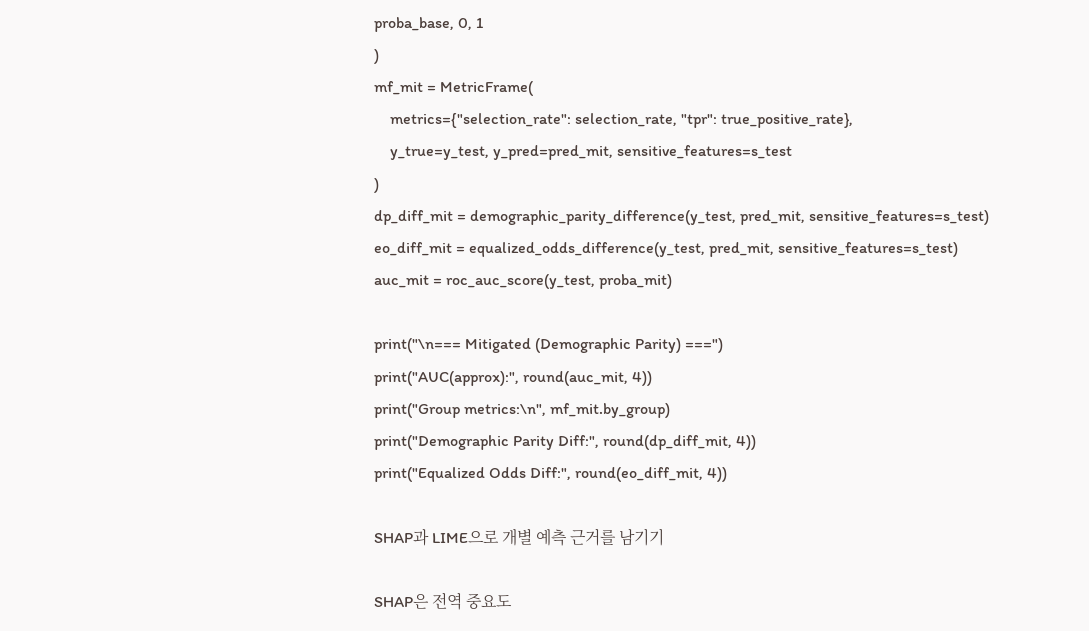proba_base, 0, 1
)
mf_mit = MetricFrame(
    metrics={"selection_rate": selection_rate, "tpr": true_positive_rate},
    y_true=y_test, y_pred=pred_mit, sensitive_features=s_test
)
dp_diff_mit = demographic_parity_difference(y_test, pred_mit, sensitive_features=s_test)
eo_diff_mit = equalized_odds_difference(y_test, pred_mit, sensitive_features=s_test)
auc_mit = roc_auc_score(y_test, proba_mit)

print("\n=== Mitigated (Demographic Parity) ===")
print("AUC(approx):", round(auc_mit, 4))
print("Group metrics:\n", mf_mit.by_group)
print("Demographic Parity Diff:", round(dp_diff_mit, 4))
print("Equalized Odds Diff:", round(eo_diff_mit, 4))

SHAP과 LIME으로 개별 예측 근거를 남기기

SHAP은 전역 중요도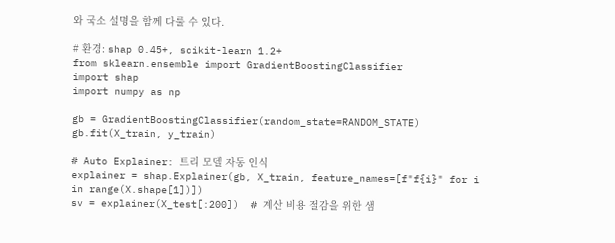와 국소 설명을 함께 다룰 수 있다.

# 환경: shap 0.45+, scikit-learn 1.2+
from sklearn.ensemble import GradientBoostingClassifier
import shap
import numpy as np

gb = GradientBoostingClassifier(random_state=RANDOM_STATE)
gb.fit(X_train, y_train)

# Auto Explainer: 트리 모델 자동 인식
explainer = shap.Explainer(gb, X_train, feature_names=[f"f{i}" for i in range(X.shape[1])])
sv = explainer(X_test[:200])  # 계산 비용 절감을 위한 샘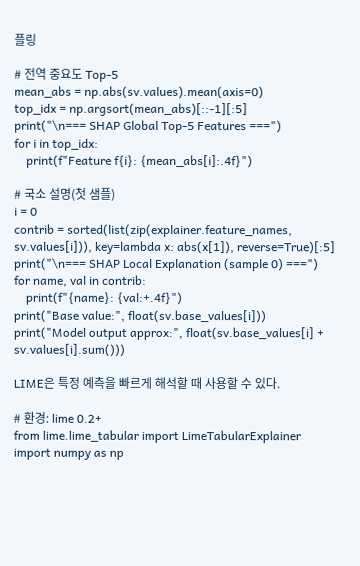플링

# 전역 중요도 Top-5
mean_abs = np.abs(sv.values).mean(axis=0)
top_idx = np.argsort(mean_abs)[::-1][:5]
print("\n=== SHAP Global Top-5 Features ===")
for i in top_idx:
    print(f"Feature f{i}: {mean_abs[i]:.4f}")

# 국소 설명(첫 샘플)
i = 0
contrib = sorted(list(zip(explainer.feature_names, sv.values[i])), key=lambda x: abs(x[1]), reverse=True)[:5]
print("\n=== SHAP Local Explanation (sample 0) ===")
for name, val in contrib:
    print(f"{name}: {val:+.4f}")
print("Base value:", float(sv.base_values[i]))
print("Model output approx:", float(sv.base_values[i] + sv.values[i].sum()))

LIME은 특정 예측을 빠르게 해석할 때 사용할 수 있다.

# 환경: lime 0.2+
from lime.lime_tabular import LimeTabularExplainer
import numpy as np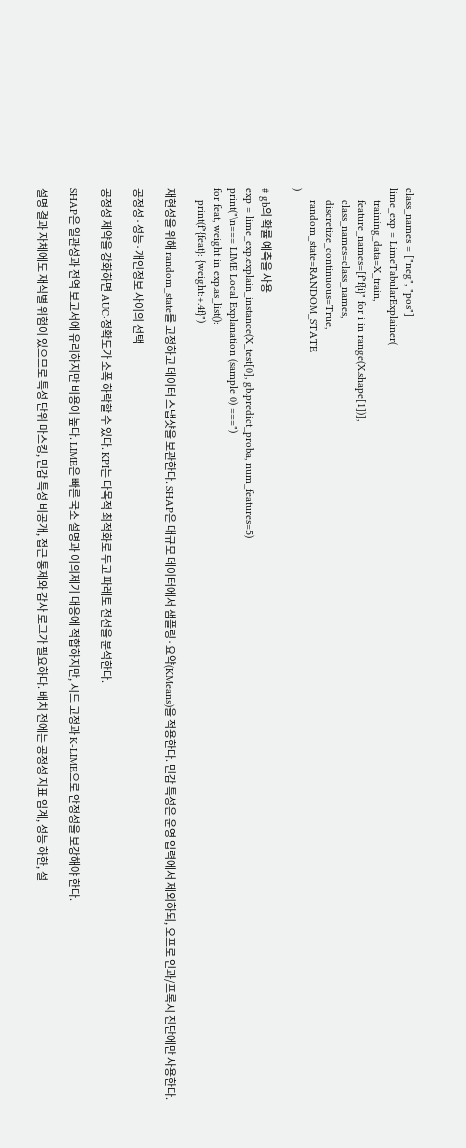class_names = ["neg", "pos"]
lime_exp = LimeTabularExplainer(
    training_data=X_train,
    feature_names=[f"f{i}" for i in range(X.shape[1])],
    class_names=class_names,
    discretize_continuous=True,
    random_state=RANDOM_STATE
)

# gb의 확률 예측을 사용
exp = lime_exp.explain_instance(X_test[0], gb.predict_proba, num_features=5)
print("\n=== LIME Local Explanation (sample 0) ===")
for feat, weight in exp.as_list():
    print(f"{feat}: {weight:+.4f}")

재현성을 위해 random_state를 고정하고 데이터 스냅샷을 보관한다. SHAP은 대규모 데이터에서 샘플링·요약(KMeans)을 적용한다. 민감 특성은 운영 입력에서 제외하되, 오프로 인과/프록시 진단에만 사용한다.

공정성·성능·개인정보 사이의 선택

공정성 제약을 강화하면 AUC·정확도가 소폭 하락할 수 있다. KPI는 다목적 최적화로 두고 파레토 전선을 분석한다.

SHAP은 일관성과 전역 보고서에 유리하지만 비용이 높다. LIME은 빠른 국소 설명과 이의제기 대응에 적합하지만, 시드 고정과 K-LIME으로 안정성을 보강해야 한다.

설명 결과 자체에도 재식별 위험이 있으므로 특성 단위 마스킹, 민감 특성 비공개, 접근 통제와 감사 로그가 필요하다. 배치 전에는 공정성 지표 임계, 성능 하한, 설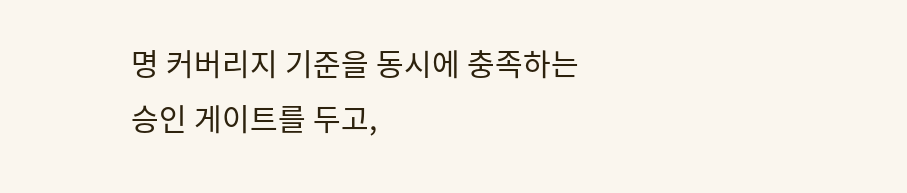명 커버리지 기준을 동시에 충족하는 승인 게이트를 두고,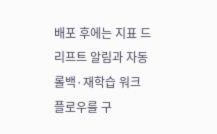배포 후에는 지표 드리프트 알림과 자동 롤백·재학습 워크플로우를 구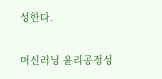성한다.

머신러닝 윤리공정성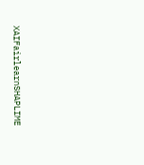XAIFairlearnSHAPLIME